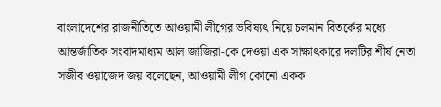বাংলাদেশের রাজনীতিতে আওয়ামী লীগের ভবিষ্যৎ নিয়ে চলমান বিতর্কের মধ্যে আন্তর্জাতিক সংবাদমাধ্যম আল জাজিরা-কে দেওয়া এক সাক্ষাৎকারে দলটির শীর্ষ নেতা সজীব ওয়াজেদ জয় বলেছেন, আওয়ামী লীগ কোনো একক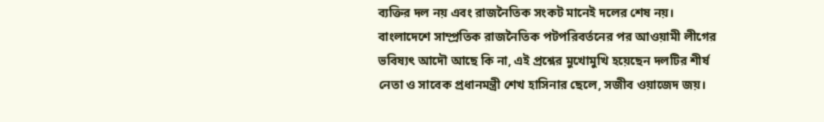ব্যক্তির দল নয় এবং রাজনৈতিক সংকট মানেই দলের শেষ নয়।
বাংলাদেশে সাম্প্রতিক রাজনৈতিক পটপরিবর্তনের পর আওয়ামী লীগের ভবিষ্যৎ আদৌ আছে কি না, এই প্রশ্নের মুখোমুখি হয়েছেন দলটির শীর্ষ নেতা ও সাবেক প্রধানমন্ত্রী শেখ হাসিনার ছেলে, সজীব ওয়াজেদ জয়।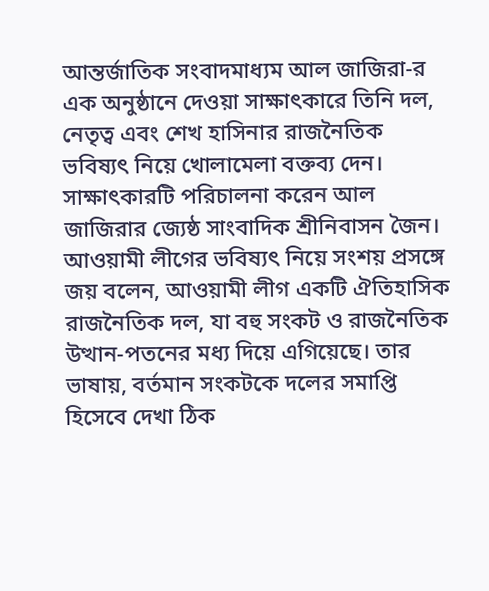আন্তর্জাতিক সংবাদমাধ্যম আল জাজিরা-র এক অনুষ্ঠানে দেওয়া সাক্ষাৎকারে তিনি দল, নেতৃত্ব এবং শেখ হাসিনার রাজনৈতিক ভবিষ্যৎ নিয়ে খোলামেলা বক্তব্য দেন।
সাক্ষাৎকারটি পরিচালনা করেন আল জাজিরার জ্যেষ্ঠ সাংবাদিক শ্রীনিবাসন জৈন।
আওয়ামী লীগের ভবিষ্যৎ নিয়ে সংশয় প্রসঙ্গে জয় বলেন, আওয়ামী লীগ একটি ঐতিহাসিক রাজনৈতিক দল, যা বহু সংকট ও রাজনৈতিক উত্থান-পতনের মধ্য দিয়ে এগিয়েছে। তার ভাষায়, বর্তমান সংকটকে দলের সমাপ্তি হিসেবে দেখা ঠিক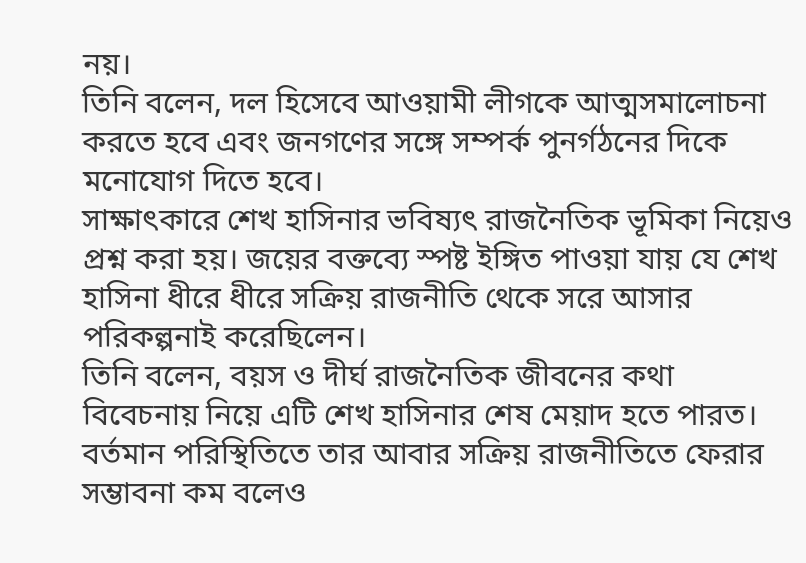নয়।
তিনি বলেন, দল হিসেবে আওয়ামী লীগকে আত্মসমালোচনা করতে হবে এবং জনগণের সঙ্গে সম্পর্ক পুনর্গঠনের দিকে মনোযোগ দিতে হবে।
সাক্ষাৎকারে শেখ হাসিনার ভবিষ্যৎ রাজনৈতিক ভূমিকা নিয়েও প্রশ্ন করা হয়। জয়ের বক্তব্যে স্পষ্ট ইঙ্গিত পাওয়া যায় যে শেখ হাসিনা ধীরে ধীরে সক্রিয় রাজনীতি থেকে সরে আসার পরিকল্পনাই করেছিলেন।
তিনি বলেন, বয়স ও দীর্ঘ রাজনৈতিক জীবনের কথা বিবেচনায় নিয়ে এটি শেখ হাসিনার শেষ মেয়াদ হতে পারত। বর্তমান পরিস্থিতিতে তার আবার সক্রিয় রাজনীতিতে ফেরার সম্ভাবনা কম বলেও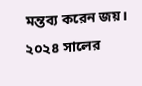মন্তব্য করেন জয়।
২০২৪ সালের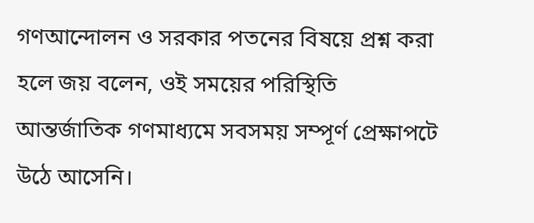গণআন্দোলন ও সরকার পতনের বিষয়ে প্রশ্ন করা হলে জয় বলেন, ওই সময়ের পরিস্থিতি আন্তর্জাতিক গণমাধ্যমে সবসময় সম্পূর্ণ প্রেক্ষাপটে উঠে আসেনি।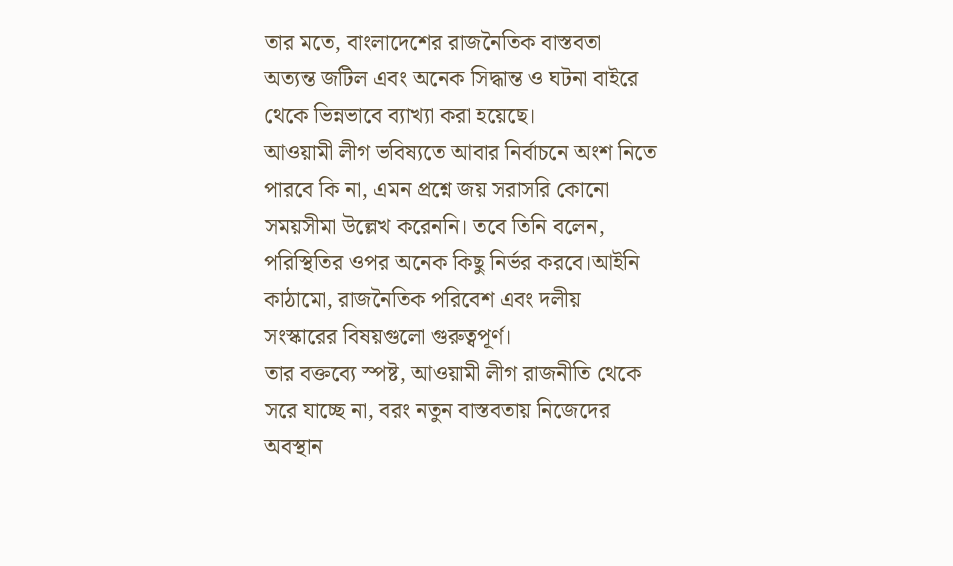তার মতে, বাংলাদেশের রাজনৈতিক বাস্তবতা অত্যন্ত জটিল এবং অনেক সিদ্ধান্ত ও ঘটনা বাইরে থেকে ভিন্নভাবে ব্যাখ্যা করা হয়েছে।
আওয়ামী লীগ ভবিষ্যতে আবার নির্বাচনে অংশ নিতে পারবে কি না, এমন প্রশ্নে জয় সরাসরি কোনো সময়সীমা উল্লেখ করেননি। তবে তিনি বলেন, পরিস্থিতির ওপর অনেক কিছু নির্ভর করবে।আইনি কাঠামো, রাজনৈতিক পরিবেশ এবং দলীয় সংস্কারের বিষয়গুলো গুরুত্বপূর্ণ।
তার বক্তব্যে স্পষ্ট, আওয়ামী লীগ রাজনীতি থেকে সরে যাচ্ছে না, বরং নতুন বাস্তবতায় নিজেদের অবস্থান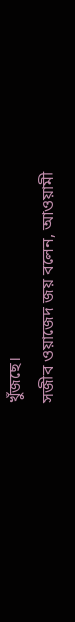খুঁজছে।
সজীব ওয়াজেদ জয় বলেন, আওয়ামী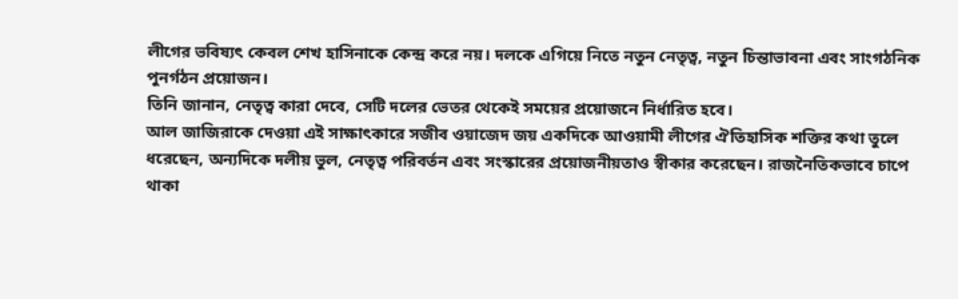লীগের ভবিষ্যৎ কেবল শেখ হাসিনাকে কেন্দ্র করে নয়। দলকে এগিয়ে নিতে নতুন নেতৃত্ব, নতুন চিন্তাভাবনা এবং সাংগঠনিক পুনর্গঠন প্রয়োজন।
তিনি জানান, নেতৃত্ব কারা দেবে, সেটি দলের ভেতর থেকেই সময়ের প্রয়োজনে নির্ধারিত হবে।
আল জাজিরাকে দেওয়া এই সাক্ষাৎকারে সজীব ওয়াজেদ জয় একদিকে আওয়ামী লীগের ঐতিহাসিক শক্তির কথা তুলে ধরেছেন, অন্যদিকে দলীয় ভুল, নেতৃত্ব পরিবর্তন এবং সংস্কারের প্রয়োজনীয়তাও স্বীকার করেছেন। রাজনৈতিকভাবে চাপে থাকা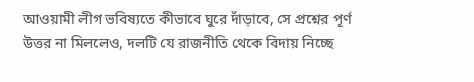আওয়ামী লীগ ভবিষ্যতে কীভাবে ঘুরে দাঁড়াবে, সে প্রশ্নের পূর্ণ উত্তর না মিললেও, দলটি যে রাজনীতি থেকে বিদায় নিচ্ছে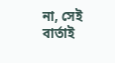না, সেই বার্তাই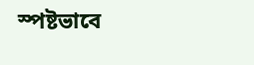স্পষ্টভাবে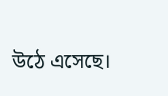উঠে এসেছে।